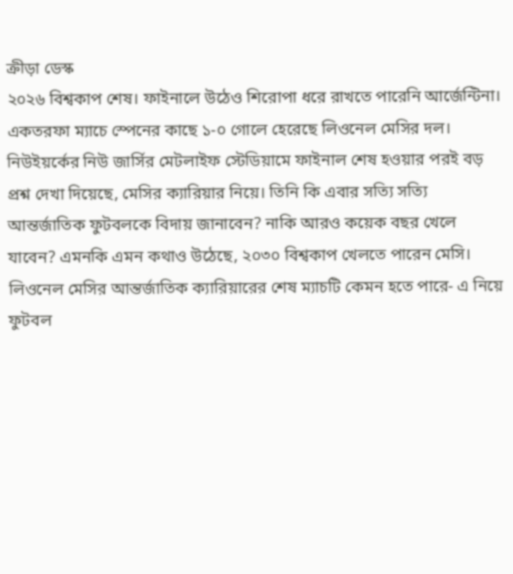ক্রীড়া ডেস্ক
২০২৬ বিশ্বকাপ শেষ। ফাইনালে উঠেও শিরোপা ধরে রাখতে পারেনি আর্জেন্টিনা। একতরফা ম্যাচে স্পেনের কাছে ১-০ গোলে হেরেছে লিওনেল মেসির দল। নিউইয়র্কের নিউ জার্সির মেটলাইফ স্টেডিয়ামে ফাইনাল শেষ হওয়ার পরই বড় প্রশ্ন দেখা দিয়েছে, মেসির ক্যারিয়ার নিয়ে। তিনি কি এবার সত্যি সত্যি আন্তর্জাতিক ফুটবলকে বিদায় জানাবেন? নাকি আরও কয়েক বছর খেলে যাবেন? এমনকি এমন কথাও উঠেছে, ২০৩০ বিশ্বকাপ খেলতে পারেন মেসি।
লিওনেল মেসির আন্তর্জাতিক ক্যারিয়ারের শেষ ম্যাচটি কেমন হতে পারে- এ নিয়ে ফুটবল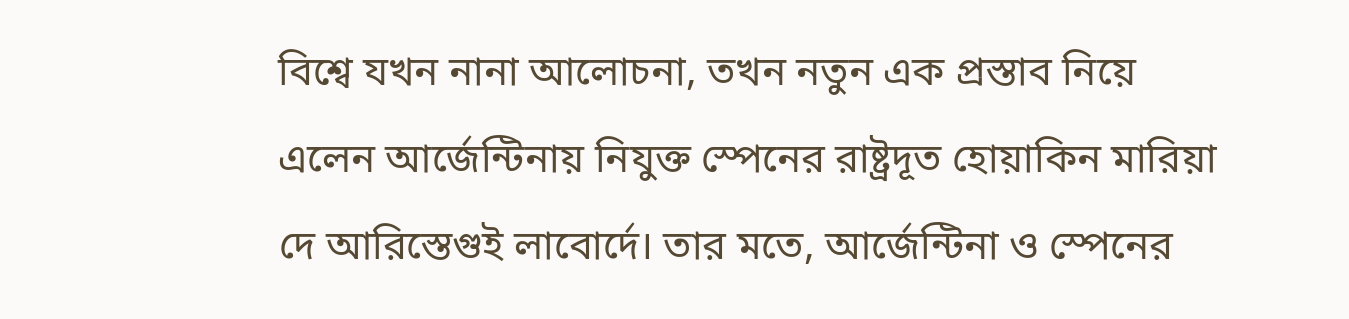বিশ্বে যখন নানা আলোচনা, তখন নতুন এক প্রস্তাব নিয়ে এলেন আর্জেন্টিনায় নিযুক্ত স্পেনের রাষ্ট্রদূত হোয়াকিন মারিয়া দে আরিস্তেগুই লাবোর্দে। তার মতে, আর্জেন্টিনা ও স্পেনের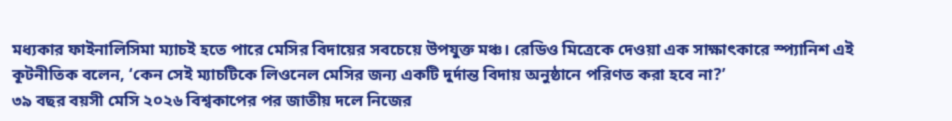মধ্যকার ফাইনালিসিমা ম্যাচই হতে পারে মেসির বিদায়ের সবচেয়ে উপযুক্ত মঞ্চ। রেডিও মিত্রেকে দেওয়া এক সাক্ষাৎকারে স্প্যানিশ এই কূটনীতিক বলেন, ‘কেন সেই ম্যাচটিকে লিওনেল মেসির জন্য একটি দুর্দান্ত বিদায় অনুষ্ঠানে পরিণত করা হবে না?’
৩৯ বছর বয়সী মেসি ২০২৬ বিশ্বকাপের পর জাতীয় দলে নিজের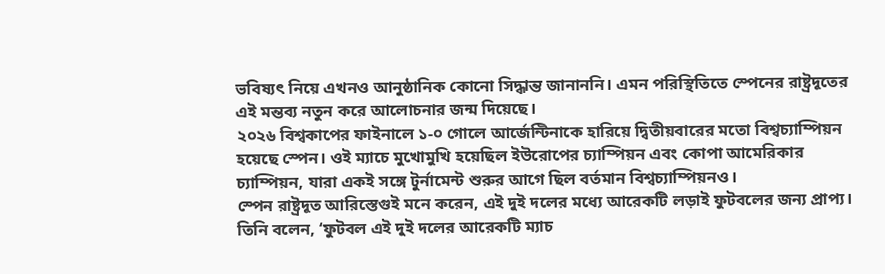ভবিষ্যৎ নিয়ে এখনও আনুষ্ঠানিক কোনো সিদ্ধান্ত জানাননি। এমন পরিস্থিতিতে স্পেনের রাষ্ট্রদূতের এই মন্তব্য নতুন করে আলোচনার জন্ম দিয়েছে।
২০২৬ বিশ্বকাপের ফাইনালে ১-০ গোলে আর্জেন্টিনাকে হারিয়ে দ্বিতীয়বারের মতো বিশ্বচ্যাম্পিয়ন হয়েছে স্পেন। ওই ম্যাচে মুখোমুখি হয়েছিল ইউরোপের চ্যাম্পিয়ন এবং কোপা আমেরিকার চ্যাম্পিয়ন, যারা একই সঙ্গে টুর্নামেন্ট শুরুর আগে ছিল বর্তমান বিশ্বচ্যাম্পিয়নও।
স্পেন রাষ্ট্রদূত আরিস্তেগুই মনে করেন, এই দুই দলের মধ্যে আরেকটি লড়াই ফুটবলের জন্য প্রাপ্য। তিনি বলেন, ‘ফুটবল এই দুই দলের আরেকটি ম্যাচ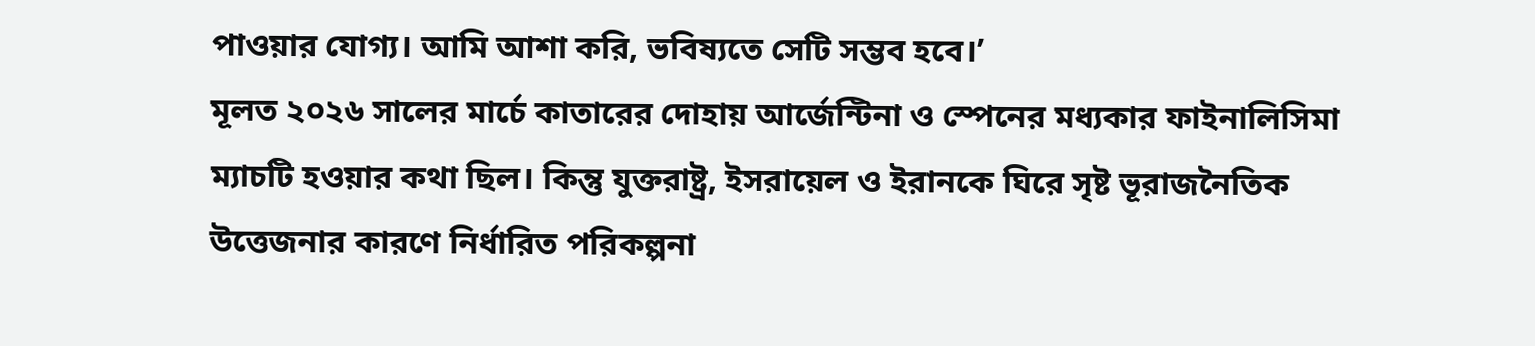পাওয়ার যোগ্য। আমি আশা করি, ভবিষ্যতে সেটি সম্ভব হবে।’
মূলত ২০২৬ সালের মার্চে কাতারের দোহায় আর্জেন্টিনা ও স্পেনের মধ্যকার ফাইনালিসিমা ম্যাচটি হওয়ার কথা ছিল। কিন্তু যুক্তরাষ্ট্র, ইসরায়েল ও ইরানকে ঘিরে সৃষ্ট ভূরাজনৈতিক উত্তেজনার কারণে নির্ধারিত পরিকল্পনা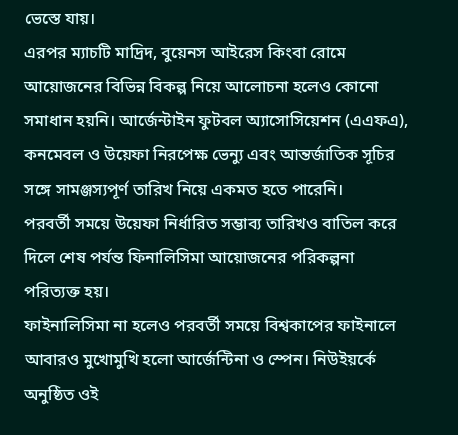ভেস্তে যায়।
এরপর ম্যাচটি মাদ্রিদ, বুয়েনস আইরেস কিংবা রোমে আয়োজনের বিভিন্ন বিকল্প নিয়ে আলোচনা হলেও কোনো সমাধান হয়নি। আর্জেন্টাইন ফুটবল অ্যাসোসিয়েশন (এএফএ), কনমেবল ও উয়েফা নিরপেক্ষ ভেন্যু এবং আন্তর্জাতিক সূচির সঙ্গে সামঞ্জস্যপূর্ণ তারিখ নিয়ে একমত হতে পারেনি।
পরবর্তী সময়ে উয়েফা নির্ধারিত সম্ভাব্য তারিখও বাতিল করে দিলে শেষ পর্যন্ত ফিনালিসিমা আয়োজনের পরিকল্পনা পরিত্যক্ত হয়।
ফাইনালিসিমা না হলেও পরবর্তী সময়ে বিশ্বকাপের ফাইনালে আবারও মুখোমুখি হলো আর্জেন্টিনা ও স্পেন। নিউইয়র্কে অনুষ্ঠিত ওই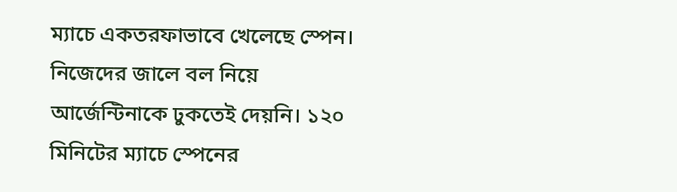ম্যাচে একতরফাভাবে খেলেছে স্পেন। নিজেদের জালে বল নিয়ে আর্জেন্টিনাকে ঢুকতেই দেয়নি। ১২০ মিনিটের ম্যাচে স্পেনের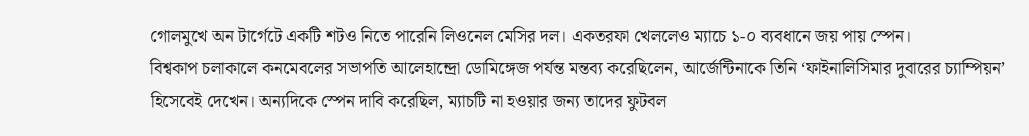গোলমুখে অন টার্গেটে একটি শটও নিতে পারেনি লিওনেল মেসির দল। একতরফা খেললেও ম্যাচে ১-০ ব্যবধানে জয় পায় স্পেন।
বিশ্বকাপ চলাকালে কনমেবলের সভাপতি আলেহান্দ্রো ডোমিঙ্গেজ পর্যন্ত মন্তব্য করেছিলেন, আর্জেন্টিনাকে তিনি ‘ফাইনালিসিমার দুবারের চ্যাম্পিয়ন’ হিসেবেই দেখেন। অন্যদিকে স্পেন দাবি করেছিল, ম্যাচটি না হওয়ার জন্য তাদের ফুটবল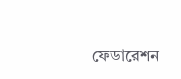ফেডারেশন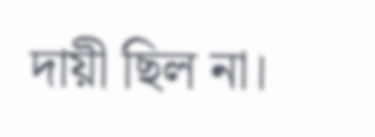দায়ী ছিল না।